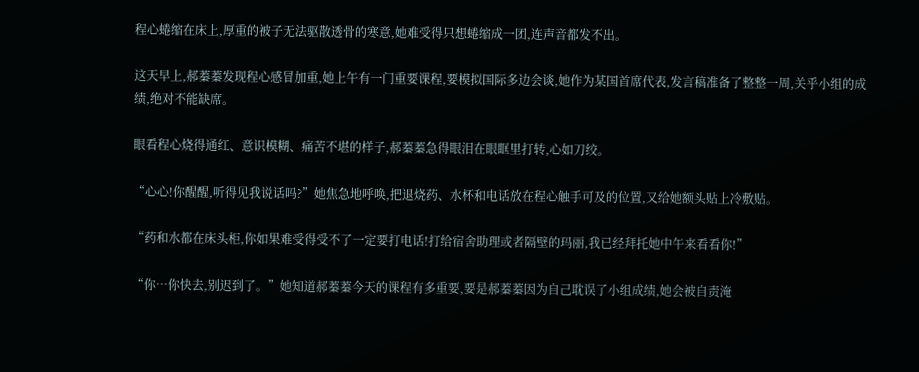程心蜷缩在床上,厚重的被子无法驱散透骨的寒意,她难受得只想蜷缩成一团,连声音都发不出。

这天早上,郝蓁蓁发现程心感冒加重,她上午有一门重要课程,要模拟国际多边会谈,她作为某国首席代表,发言稿准备了整整一周,关乎小组的成绩,绝对不能缺席。

眼看程心烧得通红、意识模糊、痛苦不堪的样子,郝蓁蓁急得眼泪在眼眶里打转,心如刀绞。

“心心!你醒醒,听得见我说话吗?”她焦急地呼唤,把退烧药、水杯和电话放在程心触手可及的位置,又给她额头贴上冷敷贴。

“药和水都在床头柜,你如果难受得受不了一定要打电话!打给宿舍助理或者隔壁的玛丽,我已经拜托她中午来看看你!”

“你…你快去,别迟到了。”她知道郝蓁蓁今天的课程有多重要,要是郝蓁蓁因为自己耽误了小组成绩,她会被自责淹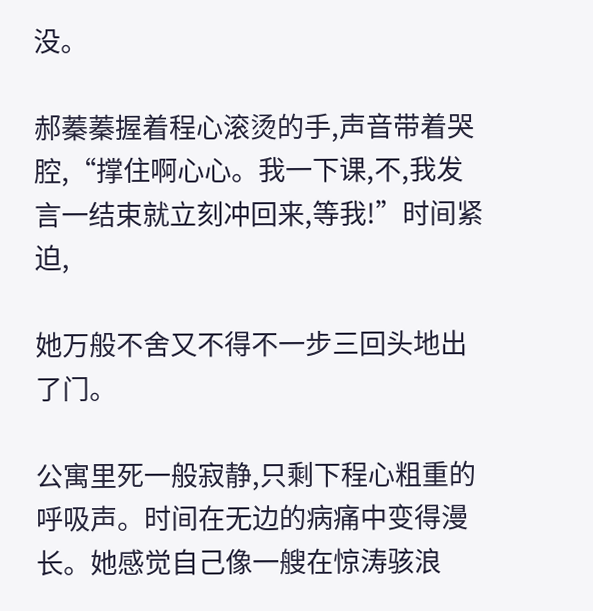没。

郝蓁蓁握着程心滚烫的手,声音带着哭腔,“撑住啊心心。我一下课,不,我发言一结束就立刻冲回来,等我!”时间紧迫,

她万般不舍又不得不一步三回头地出了门。

公寓里死一般寂静,只剩下程心粗重的呼吸声。时间在无边的病痛中变得漫长。她感觉自己像一艘在惊涛骇浪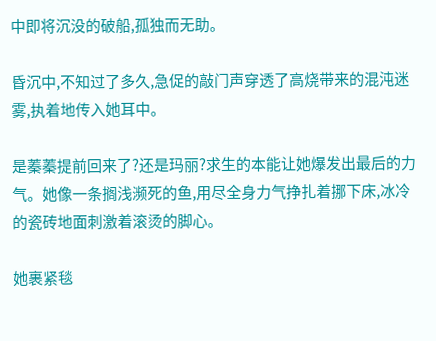中即将沉没的破船,孤独而无助。

昏沉中,不知过了多久,急促的敲门声穿透了高烧带来的混沌迷雾,执着地传入她耳中。

是蓁蓁提前回来了?还是玛丽?求生的本能让她爆发出最后的力气。她像一条搁浅濒死的鱼,用尽全身力气挣扎着挪下床,冰冷的瓷砖地面刺激着滚烫的脚心。

她裹紧毯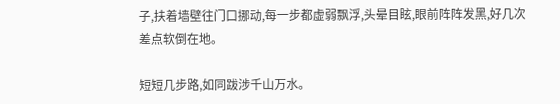子,扶着墙壁往门口挪动,每一步都虚弱飘浮,头晕目眩,眼前阵阵发黑,好几次差点软倒在地。

短短几步路,如同跋涉千山万水。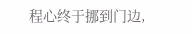程心终于挪到门边,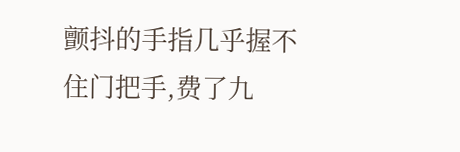颤抖的手指几乎握不住门把手,费了九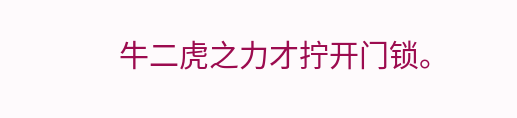牛二虎之力才拧开门锁。